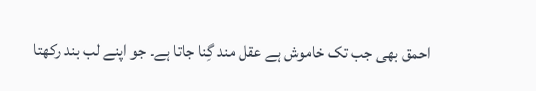احمق بھی جب تک خاموش ہے عقل مند گِنا جاتا ہے۔ جو اپنے لب بند رکھتا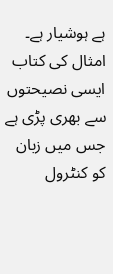ہے ہوشیار ہے۔
امثال کی کتاب ایسی نصیحتوں سے بھری پڑی ہے جس میں زبان کو کنٹرول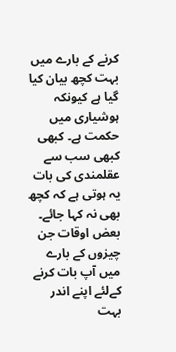کرنے کے بارے میں بہت کچھ بیان کیا گیا ہے کیونکہ ہوشیاری میں حکمت ہے۔ کبھی کبھی سب سے عقلمندی کی بات یہ ہوتی ہے کہ کچھ بھی نہ کہا جائے۔ بعض اوقات جن چیزوں کے بارے میں آپ بات کرنے کےلئے اپنے اندر بہت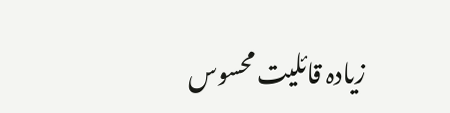زیادہ قائلیت محسوس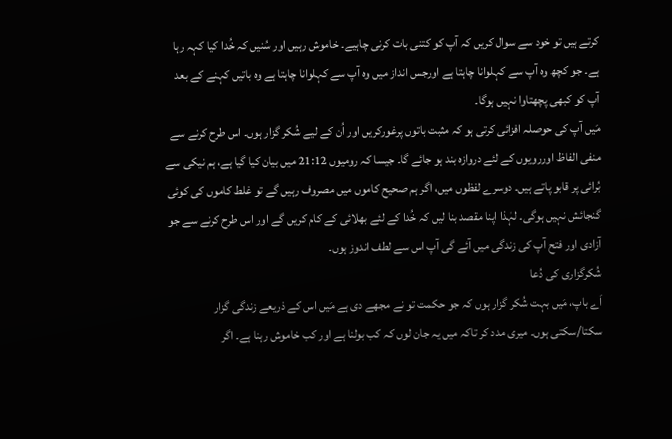کرتے ہیں تو خود سے سوال کریں کہ آپ کو کتنی بات کرنی چاہیے۔ خاموش رہیں اور سُنیں کہ خُدا کیا کہہ رہا ہے۔ جو کچھ وہ آپ سے کہلوانا چاہتا ہے اورجس انداز میں وہ آپ سے کہلوانا چاہتا ہے وہ باتیں کہنے کے بعد آپ کو کبھی پچھتاوا نہیں ہوگا۔
مَیں آپ کی حوصلہ افزائی کرتی ہو کہ مثبت باتوں پرغورکریں اور اُن کے لیے شُکر گزار ہوں۔ اس طرح کرنے سے منفی الفاظ اوررویوں کے لئے دروازہ بند ہو جائے گا۔ جیسا کہ رومیوں 21:12 میں بیان کیا گیا ہے، ہم نیکی سے بُرائی پر قابو پاتے ہیں۔ دوسرے لفظوں میں، اگر ہم صحیح کاموں میں مصروف رہیں گے تو غلط کاموں کی کوئی گنجائش نہیں ہوگی۔ لہٰذا اپنا مقصد بنا لیں کہ خُدا کے لئے بھلائی کے کام کریں گے اور اس طرح کرنے سے جو آزادی اور فتح آپ کی زندگی میں آئے گی آپ اس سے لطف اندوز ہوں۔
شُکرگزاری کی دُعا
اَے باپ، مَیں بہت شُکر گزار ہوں کہ جو حکمت تو نے مجھے دی ہے مَیں اس کے ذریعے زندگی گزار سکتا/سکتی ہوں۔ میری مدد کر تاکہ میں یہ جان لوں کہ کب بولنا ہے اور کب خاموش رہنا ہے۔ اگر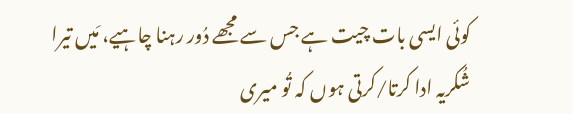کوئی ایسی بات چیت ہے جس سے مجھے دُور رہنا چاہیے، مَیں تیرا شُکریہ ادا کرتا/کرتی ہوں کہ تُو میری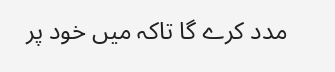مدد کرے گا تاکہ میں خود پر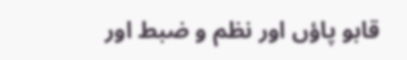قابو پاؤں اور نظم و ضبط اور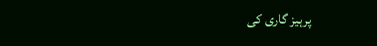پرہیز گاری کی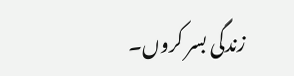زندگی بسر کروں۔